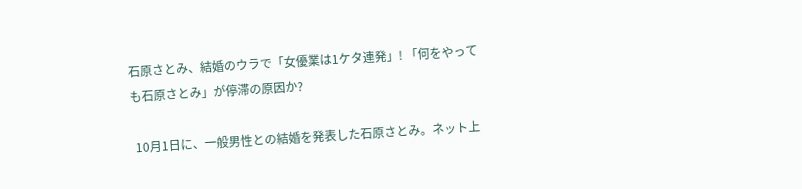石原さとみ、結婚のウラで「女優業は1ケタ連発」! 「何をやっても石原さとみ」が停滞の原因か?

 10月1日に、一般男性との結婚を発表した石原さとみ。ネット上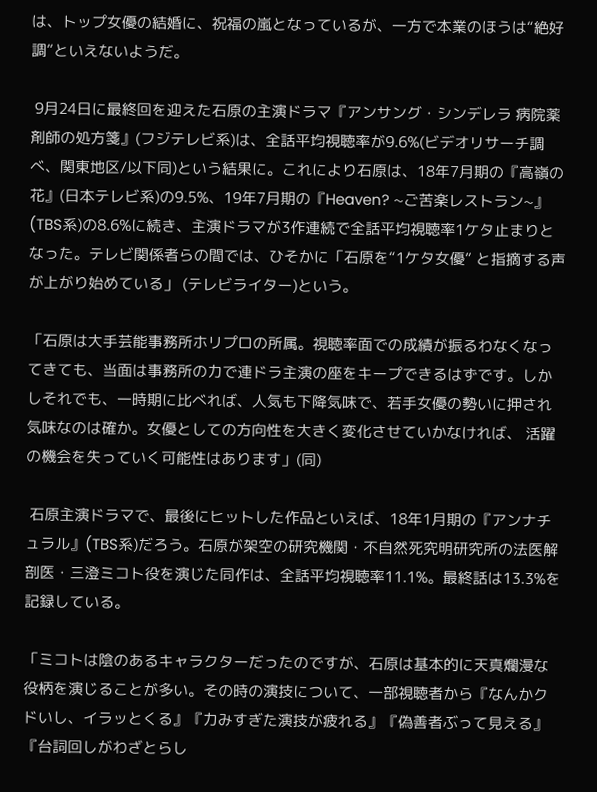は、トップ女優の結婚に、祝福の嵐となっているが、一方で本業のほうは“絶好調”といえないようだ。

 9月24日に最終回を迎えた石原の主演ドラマ『アンサング・シンデレラ 病院薬剤師の処方箋』(フジテレビ系)は、全話平均視聴率が9.6%(ビデオリサーチ調べ、関東地区/以下同)という結果に。これにより石原は、18年7月期の『高嶺の花』(日本テレビ系)の9.5%、19年7月期の『Heaven? ~ご苦楽レストラン~』(TBS系)の8.6%に続き、主演ドラマが3作連続で全話平均視聴率1ケタ止まりとなった。テレビ関係者らの間では、ひそかに「石原を“1ケタ女優” と指摘する声が上がり始めている」 (テレビライター)という。

「石原は大手芸能事務所ホリプロの所属。視聴率面での成績が振るわなくなってきても、当面は事務所の力で連ドラ主演の座をキープできるはずです。しかしそれでも、一時期に比べれば、人気も下降気味で、若手女優の勢いに押され気味なのは確か。女優としての方向性を大きく変化させていかなければ、 活躍の機会を失っていく可能性はあります」(同)

 石原主演ドラマで、最後にヒットした作品といえば、18年1月期の『アンナチュラル』(TBS系)だろう。石原が架空の研究機関・不自然死究明研究所の法医解剖医・三澄ミコト役を演じた同作は、全話平均視聴率11.1%。最終話は13.3%を記録している。

「ミコトは陰のあるキャラクターだったのですが、石原は基本的に天真爛漫な役柄を演じることが多い。その時の演技について、一部視聴者から『なんかクドいし、イラッとくる』『力みすぎた演技が疲れる』『偽善者ぶって見える』『台詞回しがわざとらし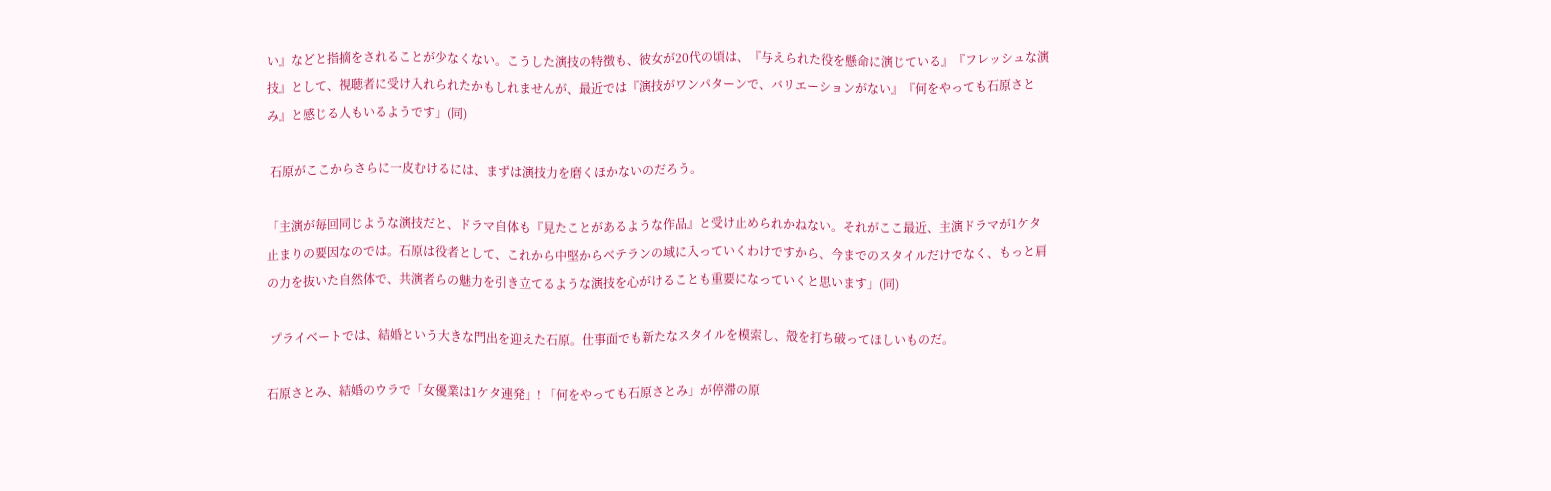い』などと指摘をされることが少なくない。こうした演技の特徴も、彼女が20代の頃は、『与えられた役を懸命に演じている』『フレッシュな演技』として、視聴者に受け入れられたかもしれませんが、最近では『演技がワンパターンで、バリエーションがない』『何をやっても石原さとみ』と感じる人もいるようです」(同)

 石原がここからさらに一皮むけるには、まずは演技力を磨くほかないのだろう。

「主演が毎回同じような演技だと、ドラマ自体も『見たことがあるような作品』と受け止められかねない。それがここ最近、主演ドラマが1ケタ止まりの要因なのでは。石原は役者として、これから中堅からベテランの域に入っていくわけですから、今までのスタイルだけでなく、もっと肩の力を抜いた自然体で、共演者らの魅力を引き立てるような演技を心がけることも重要になっていくと思います」(同)

 プライベートでは、結婚という大きな門出を迎えた石原。仕事面でも新たなスタイルを模索し、殻を打ち破ってほしいものだ。

石原さとみ、結婚のウラで「女優業は1ケタ連発」! 「何をやっても石原さとみ」が停滞の原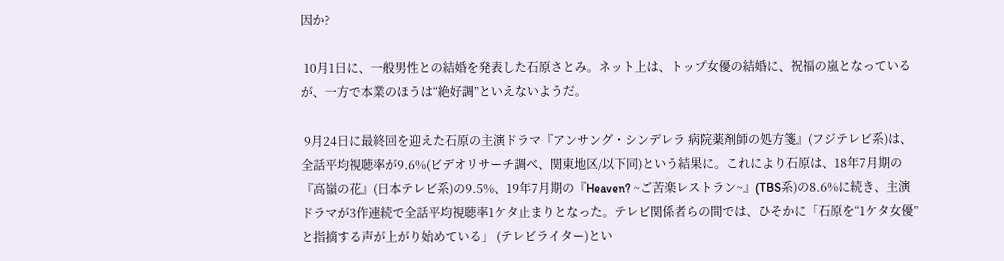因か?

 10月1日に、一般男性との結婚を発表した石原さとみ。ネット上は、トップ女優の結婚に、祝福の嵐となっているが、一方で本業のほうは“絶好調”といえないようだ。

 9月24日に最終回を迎えた石原の主演ドラマ『アンサング・シンデレラ 病院薬剤師の処方箋』(フジテレビ系)は、全話平均視聴率が9.6%(ビデオリサーチ調べ、関東地区/以下同)という結果に。これにより石原は、18年7月期の『高嶺の花』(日本テレビ系)の9.5%、19年7月期の『Heaven? ~ご苦楽レストラン~』(TBS系)の8.6%に続き、主演ドラマが3作連続で全話平均視聴率1ケタ止まりとなった。テレビ関係者らの間では、ひそかに「石原を“1ケタ女優” と指摘する声が上がり始めている」 (テレビライター)とい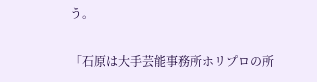う。

「石原は大手芸能事務所ホリプロの所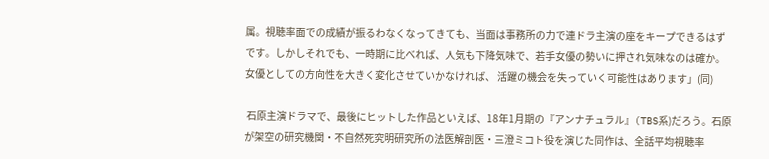属。視聴率面での成績が振るわなくなってきても、当面は事務所の力で連ドラ主演の座をキープできるはずです。しかしそれでも、一時期に比べれば、人気も下降気味で、若手女優の勢いに押され気味なのは確か。女優としての方向性を大きく変化させていかなければ、 活躍の機会を失っていく可能性はあります」(同)

 石原主演ドラマで、最後にヒットした作品といえば、18年1月期の『アンナチュラル』(TBS系)だろう。石原が架空の研究機関・不自然死究明研究所の法医解剖医・三澄ミコト役を演じた同作は、全話平均視聴率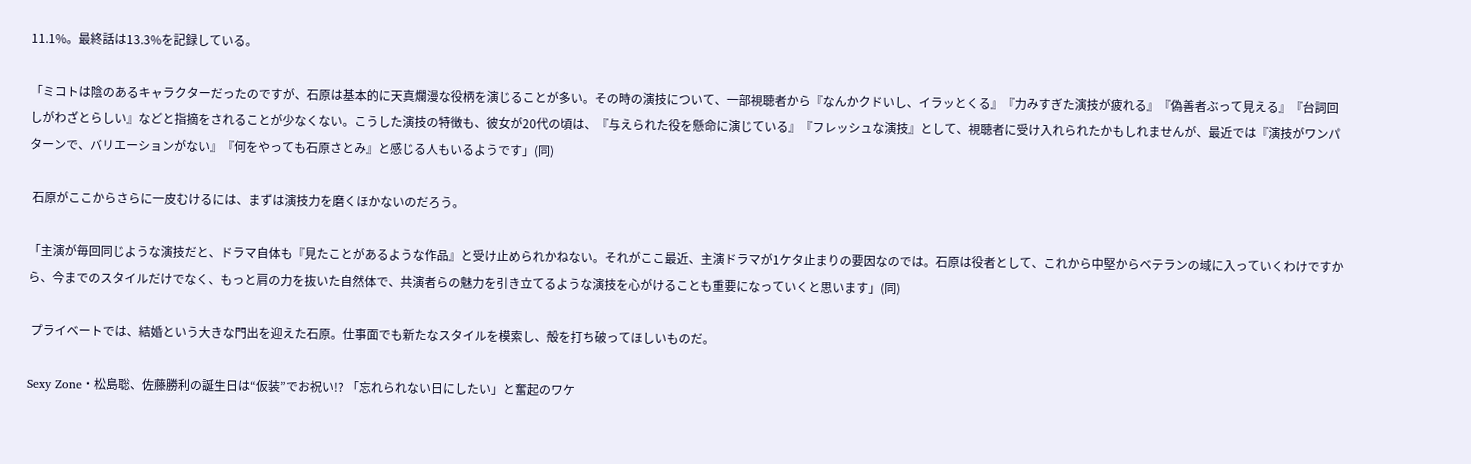11.1%。最終話は13.3%を記録している。

「ミコトは陰のあるキャラクターだったのですが、石原は基本的に天真爛漫な役柄を演じることが多い。その時の演技について、一部視聴者から『なんかクドいし、イラッとくる』『力みすぎた演技が疲れる』『偽善者ぶって見える』『台詞回しがわざとらしい』などと指摘をされることが少なくない。こうした演技の特徴も、彼女が20代の頃は、『与えられた役を懸命に演じている』『フレッシュな演技』として、視聴者に受け入れられたかもしれませんが、最近では『演技がワンパターンで、バリエーションがない』『何をやっても石原さとみ』と感じる人もいるようです」(同)

 石原がここからさらに一皮むけるには、まずは演技力を磨くほかないのだろう。

「主演が毎回同じような演技だと、ドラマ自体も『見たことがあるような作品』と受け止められかねない。それがここ最近、主演ドラマが1ケタ止まりの要因なのでは。石原は役者として、これから中堅からベテランの域に入っていくわけですから、今までのスタイルだけでなく、もっと肩の力を抜いた自然体で、共演者らの魅力を引き立てるような演技を心がけることも重要になっていくと思います」(同)

 プライベートでは、結婚という大きな門出を迎えた石原。仕事面でも新たなスタイルを模索し、殻を打ち破ってほしいものだ。

Sexy Zone・松島聡、佐藤勝利の誕生日は“仮装”でお祝い!? 「忘れられない日にしたい」と奮起のワケ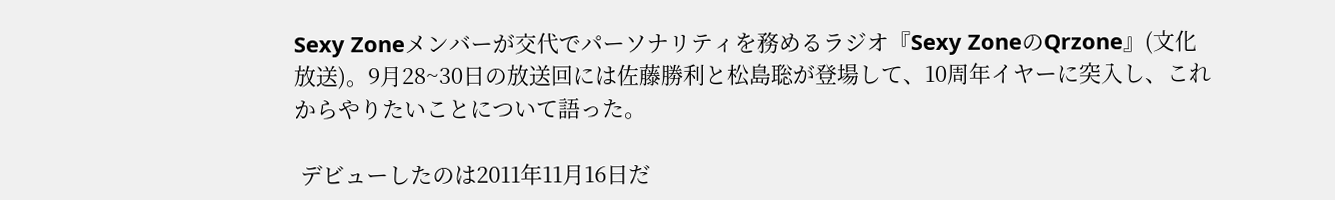Sexy Zoneメンバーが交代でパーソナリティを務めるラジオ『Sexy ZoneのQrzone』(文化放送)。9月28~30日の放送回には佐藤勝利と松島聡が登場して、10周年イヤーに突入し、これからやりたいことについて語った。

 デビューしたのは2011年11月16日だ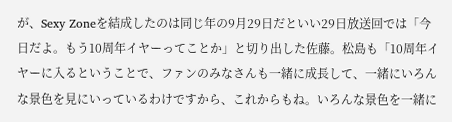が、Sexy Zoneを結成したのは同じ年の9月29日だといい29日放送回では「今日だよ。もう10周年イヤーってことか」と切り出した佐藤。松島も「10周年イヤーに入るということで、ファンのみなさんも一緒に成長して、一緒にいろんな景色を見にいっているわけですから、これからもね。いろんな景色を一緒に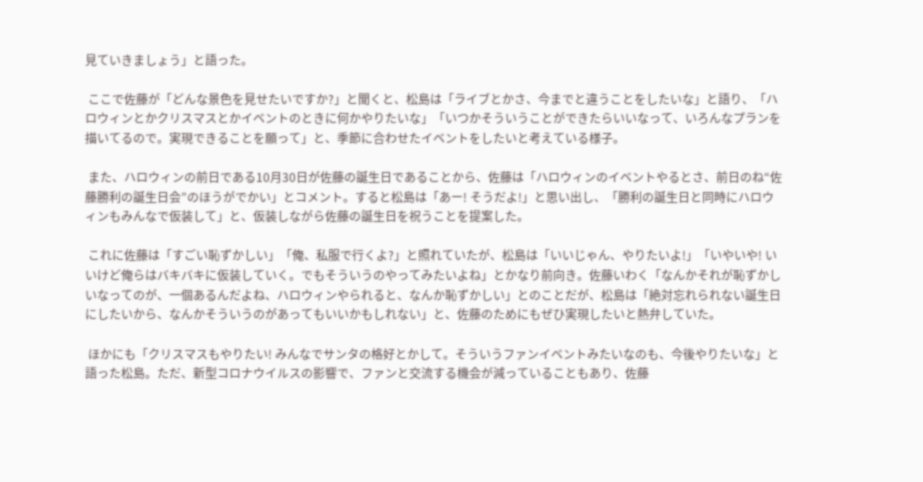見ていきましょう」と語った。

 ここで佐藤が「どんな景色を見せたいですか?」と聞くと、松島は「ライブとかさ、今までと違うことをしたいな」と語り、「ハロウィンとかクリスマスとかイベントのときに何かやりたいな」「いつかそういうことができたらいいなって、いろんなプランを描いてるので。実現できることを願って」と、季節に合わせたイベントをしたいと考えている様子。

 また、ハロウィンの前日である10月30日が佐藤の誕生日であることから、佐藤は「ハロウィンのイベントやるとさ、前日のね“佐藤勝利の誕生日会”のほうがでかい」とコメント。すると松島は「あー! そうだよ!」と思い出し、「勝利の誕生日と同時にハロウィンもみんなで仮装して」と、仮装しながら佐藤の誕生日を祝うことを提案した。

 これに佐藤は「すごい恥ずかしい」「俺、私服で行くよ?」と照れていたが、松島は「いいじゃん、やりたいよ!」「いやいや! いいけど俺らはバキバキに仮装していく。でもそういうのやってみたいよね」とかなり前向き。佐藤いわく「なんかそれが恥ずかしいなってのが、一個あるんだよね、ハロウィンやられると、なんか恥ずかしい」とのことだが、松島は「絶対忘れられない誕生日にしたいから、なんかそういうのがあってもいいかもしれない」と、佐藤のためにもぜひ実現したいと熱弁していた。

 ほかにも「クリスマスもやりたい! みんなでサンタの格好とかして。そういうファンイベントみたいなのも、今後やりたいな」と語った松島。ただ、新型コロナウイルスの影響で、ファンと交流する機会が減っていることもあり、佐藤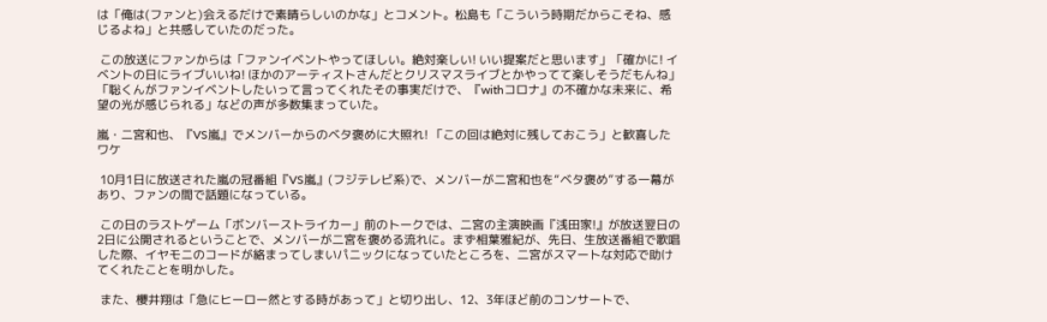は「俺は(ファンと)会えるだけで素晴らしいのかな」とコメント。松島も「こういう時期だからこそね、感じるよね」と共感していたのだった。

 この放送にファンからは「ファンイベントやってほしい。絶対楽しい! いい提案だと思います」「確かに! イベントの日にライブいいね! ほかのアーティストさんだとクリスマスライブとかやってて楽しそうだもんね」「聡くんがファンイベントしたいって言ってくれたその事実だけで、『withコロナ』の不確かな未来に、希望の光が感じられる」などの声が多数集まっていた。

嵐・二宮和也、『VS嵐』でメンバーからのベタ褒めに大照れ! 「この回は絶対に残しておこう」と歓喜したワケ

 10月1日に放送された嵐の冠番組『VS嵐』(フジテレビ系)で、メンバーが二宮和也を“ベタ褒め”する一幕があり、ファンの間で話題になっている。

 この日のラストゲーム「ボンバーストライカー」前のトークでは、二宮の主演映画『浅田家!』が放送翌日の2日に公開されるということで、メンバーが二宮を褒める流れに。まず相葉雅紀が、先日、生放送番組で歌唱した際、イヤモニのコードが絡まってしまいパニックになっていたところを、二宮がスマートな対応で助けてくれたことを明かした。

 また、櫻井翔は「急にヒーロー然とする時があって」と切り出し、12、3年ほど前のコンサートで、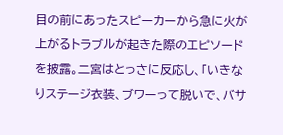目の前にあったスピーカーから急に火が上がるトラブルが起きた際のエピソードを披露。二宮はとっさに反応し、「いきなりステージ衣装、ブワーって脱いで、バサ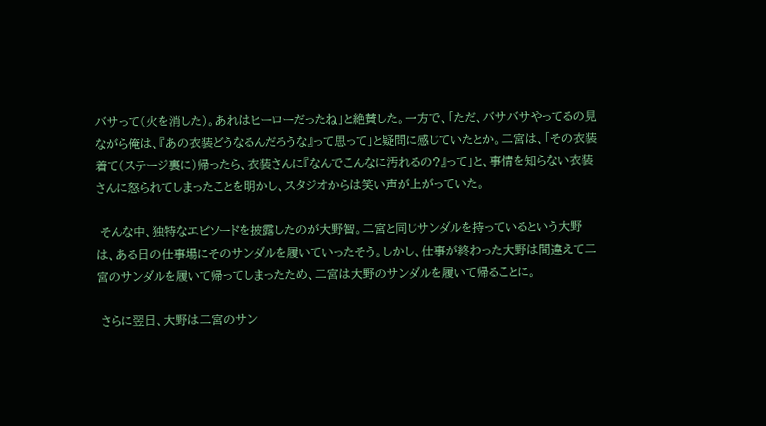バサって(火を消した)。あれはヒーローだったね」と絶賛した。一方で、「ただ、バサバサやってるの見ながら俺は、『あの衣装どうなるんだろうな』って思って」と疑問に感じていたとか。二宮は、「その衣装着て(ステージ裏に)帰ったら、衣装さんに『なんでこんなに汚れるの?』って」と、事情を知らない衣装さんに怒られてしまったことを明かし、スタジオからは笑い声が上がっていた。

 そんな中、独特なエピソードを披露したのが大野智。二宮と同じサンダルを持っているという大野は、ある日の仕事場にそのサンダルを履いていったそう。しかし、仕事が終わった大野は間違えて二宮のサンダルを履いて帰ってしまったため、二宮は大野のサンダルを履いて帰ることに。

 さらに翌日、大野は二宮のサン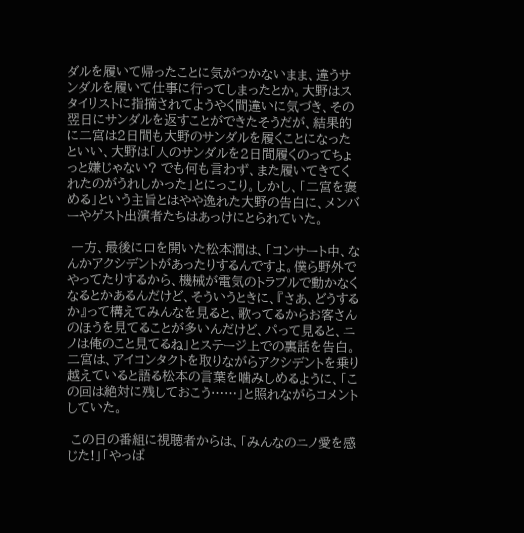ダルを履いて帰ったことに気がつかないまま、違うサンダルを履いて仕事に行ってしまったとか。大野はスタイリストに指摘されてようやく間違いに気づき、その翌日にサンダルを返すことができたそうだが、結果的に二宮は2日間も大野のサンダルを履くことになったといい、大野は「人のサンダルを2日間履くのってちょっと嫌じゃない? でも何も言わず、また履いてきてくれたのがうれしかった」とにっこり。しかし、「二宮を褒める」という主旨とはやや逸れた大野の告白に、メンバーやゲスト出演者たちはあっけにとられていた。

 一方、最後に口を開いた松本潤は、「コンサート中、なんかアクシデントがあったりするんですよ。僕ら野外でやってたりするから、機械が電気のトラブルで動かなくなるとかあるんだけど、そういうときに、『さあ、どうするか』って構えてみんなを見ると、歌ってるからお客さんのほうを見てることが多いんだけど、パって見ると、ニノは俺のこと見てるね」とステージ上での裏話を告白。二宮は、アイコンタクトを取りながらアクシデントを乗り越えていると語る松本の言葉を噛みしめるように、「この回は絶対に残しておこう……」と照れながらコメントしていた。

 この日の番組に視聴者からは、「みんなのニノ愛を感じた!」「やっぱ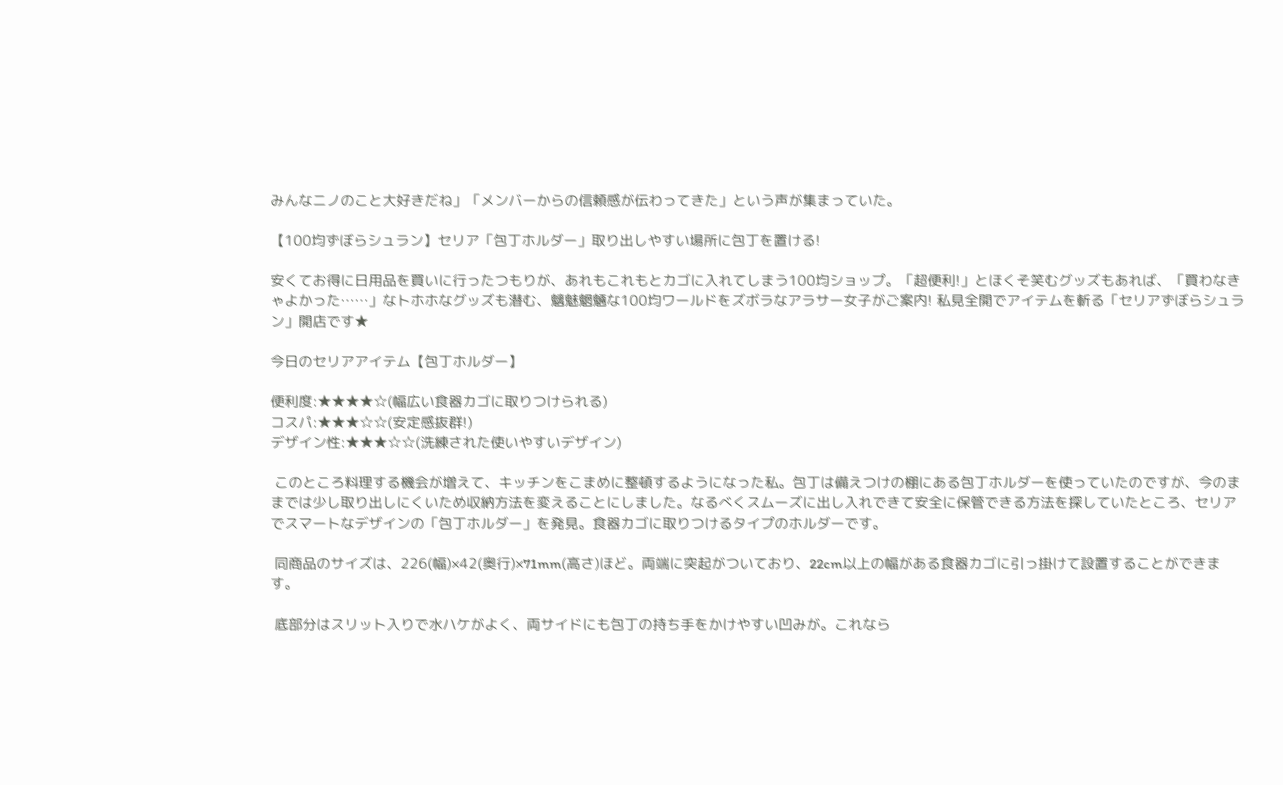みんなニノのこと大好きだね」「メンバーからの信頼感が伝わってきた」という声が集まっていた。

【100均ずぼらシュラン】セリア「包丁ホルダー」取り出しやすい場所に包丁を置ける!

安くてお得に日用品を買いに行ったつもりが、あれもこれもとカゴに入れてしまう100均ショップ。「超便利!」とほくそ笑むグッズもあれば、「買わなきゃよかった……」なトホホなグッズも潜む、魑魅魍魎な100均ワールドをズボラなアラサー女子がご案内! 私見全開でアイテムを斬る「セリアずぼらシュラン」開店です★

今日のセリアアイテム【包丁ホルダー】

便利度:★★★★☆(幅広い食器カゴに取りつけられる)
コスパ:★★★☆☆(安定感抜群!)
デザイン性:★★★☆☆(洗練された使いやすいデザイン)

 このところ料理する機会が増えて、キッチンをこまめに整頓するようになった私。包丁は備えつけの棚にある包丁ホルダーを使っていたのですが、今のままでは少し取り出しにくいため収納方法を変えることにしました。なるべくスムーズに出し入れできて安全に保管できる方法を探していたところ、セリアでスマートなデザインの「包丁ホルダー」を発見。食器カゴに取りつけるタイプのホルダーです。

 同商品のサイズは、226(幅)×42(奥行)×71mm(高さ)ほど。両端に突起がついており、22cm以上の幅がある食器カゴに引っ掛けて設置することができます。

 底部分はスリット入りで水ハケがよく、両サイドにも包丁の持ち手をかけやすい凹みが。これなら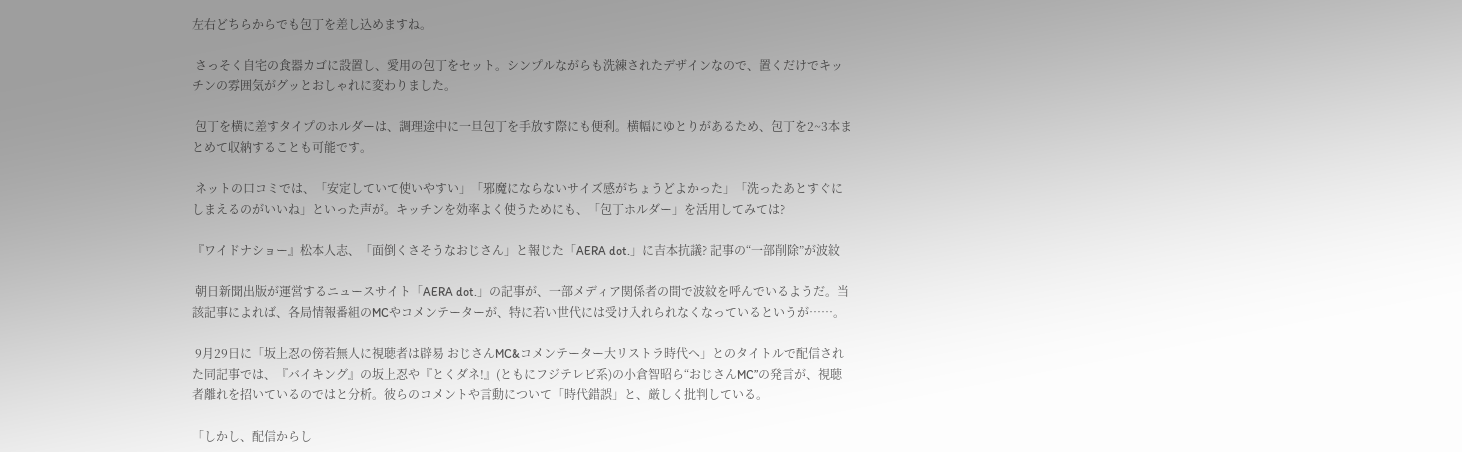左右どちらからでも包丁を差し込めますね。

 さっそく自宅の食器カゴに設置し、愛用の包丁をセット。シンプルながらも洗練されたデザインなので、置くだけでキッチンの雰囲気がグッとおしゃれに変わりました。

 包丁を横に差すタイプのホルダーは、調理途中に一旦包丁を手放す際にも便利。横幅にゆとりがあるため、包丁を2~3本まとめて収納することも可能です。

 ネットの口コミでは、「安定していて使いやすい」「邪魔にならないサイズ感がちょうどよかった」「洗ったあとすぐにしまえるのがいいね」といった声が。キッチンを効率よく使うためにも、「包丁ホルダー」を活用してみては?

『ワイドナショー』松本人志、「面倒くさそうなおじさん」と報じた「AERA dot.」に吉本抗議? 記事の“一部削除”が波紋

 朝日新聞出版が運営するニュースサイト「AERA dot.」の記事が、一部メディア関係者の間で波紋を呼んでいるようだ。当該記事によれば、各局情報番組のMCやコメンテーターが、特に若い世代には受け入れられなくなっているというが……。

 9月29日に「坂上忍の傍若無人に視聴者は辟易 おじさんMC&コメンテーター大リストラ時代へ」とのタイトルで配信された同記事では、『バイキング』の坂上忍や『とくダネ!』(ともにフジテレビ系)の小倉智昭ら“おじさんMC”の発言が、視聴者離れを招いているのではと分析。彼らのコメントや言動について「時代錯誤」と、厳しく批判している。

「しかし、配信からし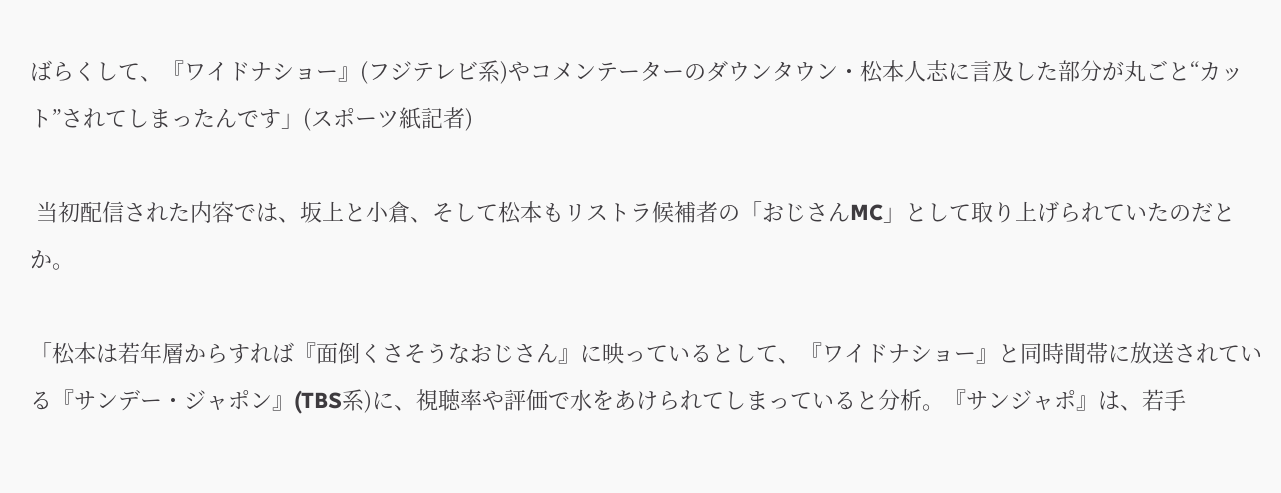ばらくして、『ワイドナショー』(フジテレビ系)やコメンテーターのダウンタウン・松本人志に言及した部分が丸ごと“カット”されてしまったんです」(スポーツ紙記者)

 当初配信された内容では、坂上と小倉、そして松本もリストラ候補者の「おじさんMC」として取り上げられていたのだとか。

「松本は若年層からすれば『面倒くさそうなおじさん』に映っているとして、『ワイドナショー』と同時間帯に放送されている『サンデー・ジャポン』(TBS系)に、視聴率や評価で水をあけられてしまっていると分析。『サンジャポ』は、若手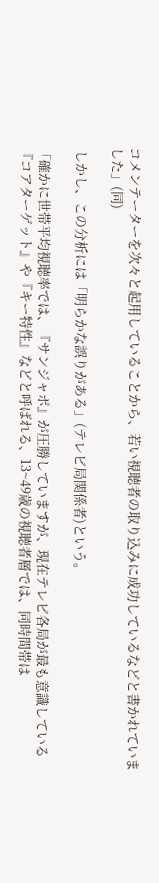コメンテーターを次々と起用していることから、若い視聴者の取り込みに成功しているなどと書かれていました」(同)

 しかし、この分析には「明らかな誤りがある」(テレビ局関係者)という。

「確かに世帯平均視聴率では、『サンジャポ』が圧勝していますが、現在テレビ各局が最も意識している『コアターゲット』や『キー特性』などと呼ばれる、13~49歳の視聴者層では、同時間帯は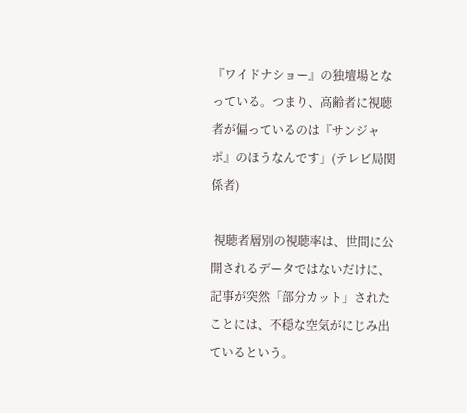『ワイドナショー』の独壇場となっている。つまり、高齢者に視聴者が偏っているのは『サンジャポ』のほうなんです」(テレビ局関係者)

 視聴者層別の視聴率は、世間に公開されるデータではないだけに、記事が突然「部分カット」されたことには、不穏な空気がにじみ出ているという。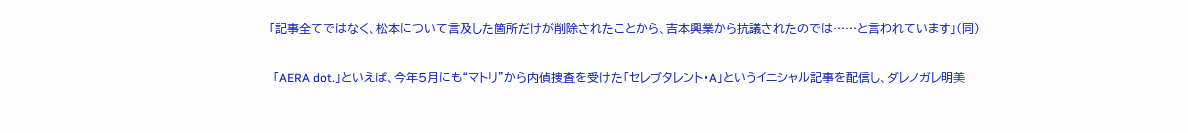「記事全てではなく、松本について言及した箇所だけが削除されたことから、吉本興業から抗議されたのでは……と言われています」(同)

 「AERA dot.」といえば、今年5月にも“マトリ”から内偵捜査を受けた「セレブタレント・A」というイニシャル記事を配信し、ダレノガレ明美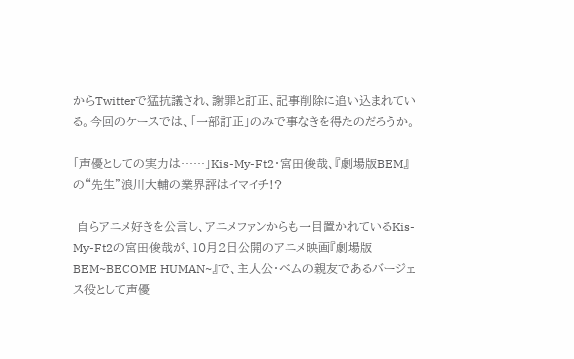からTwitterで猛抗議され、謝罪と訂正、記事削除に追い込まれている。今回のケースでは、「一部訂正」のみで事なきを得たのだろうか。

「声優としての実力は……」Kis-My-Ft2・宮田俊哉、『劇場版BEM』の“先生”浪川大輔の業界評はイマイチ!?

 自らアニメ好きを公言し、アニメファンからも一目置かれているKis-My-Ft2の宮田俊哉が、10月2日公開のアニメ映画『劇場版BEM~BECOME HUMAN~』で、主人公・ベムの親友であるバージェス役として声優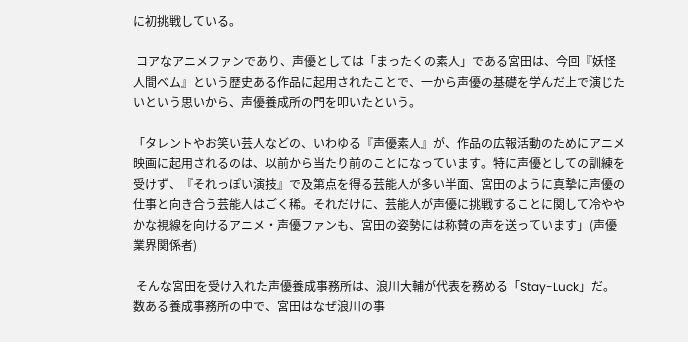に初挑戦している。

 コアなアニメファンであり、声優としては「まったくの素人」である宮田は、今回『妖怪人間ベム』という歴史ある作品に起用されたことで、一から声優の基礎を学んだ上で演じたいという思いから、声優養成所の門を叩いたという。

「タレントやお笑い芸人などの、いわゆる『声優素人』が、作品の広報活動のためにアニメ映画に起用されるのは、以前から当たり前のことになっています。特に声優としての訓練を受けず、『それっぽい演技』で及第点を得る芸能人が多い半面、宮田のように真摯に声優の仕事と向き合う芸能人はごく稀。それだけに、芸能人が声優に挑戦することに関して冷ややかな視線を向けるアニメ・声優ファンも、宮田の姿勢には称賛の声を送っています」(声優業界関係者)

 そんな宮田を受け入れた声優養成事務所は、浪川大輔が代表を務める「Stay-Luck」だ。数ある養成事務所の中で、宮田はなぜ浪川の事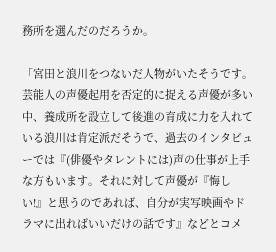務所を選んだのだろうか。

「宮田と浪川をつないだ人物がいたそうです。芸能人の声優起用を否定的に捉える声優が多い中、養成所を設立して後進の育成に力を入れている浪川は肯定派だそうで、過去のインタビューでは『(俳優やタレントには)声の仕事が上手な方もいます。それに対して声優が『悔しい!』と思うのであれば、自分が実写映画やドラマに出ればいいだけの話です』などとコメ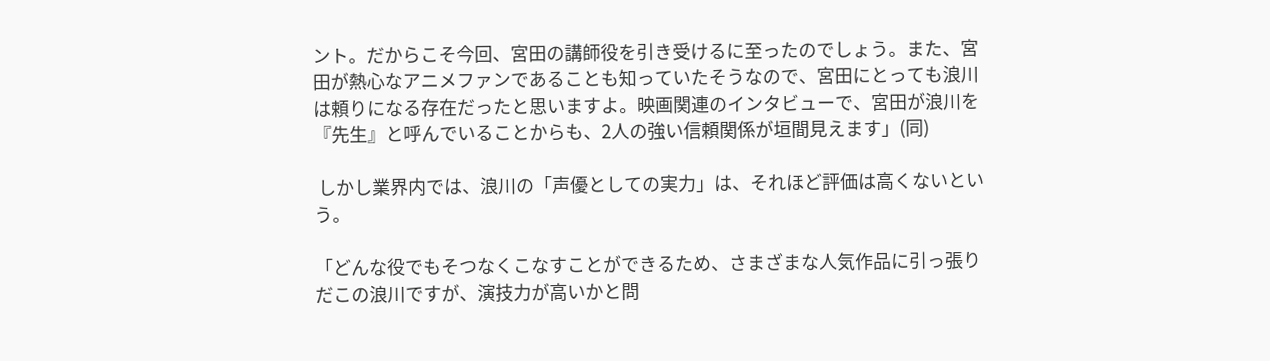ント。だからこそ今回、宮田の講師役を引き受けるに至ったのでしょう。また、宮田が熱心なアニメファンであることも知っていたそうなので、宮田にとっても浪川は頼りになる存在だったと思いますよ。映画関連のインタビューで、宮田が浪川を『先生』と呼んでいることからも、2人の強い信頼関係が垣間見えます」(同)

 しかし業界内では、浪川の「声優としての実力」は、それほど評価は高くないという。

「どんな役でもそつなくこなすことができるため、さまざまな人気作品に引っ張りだこの浪川ですが、演技力が高いかと問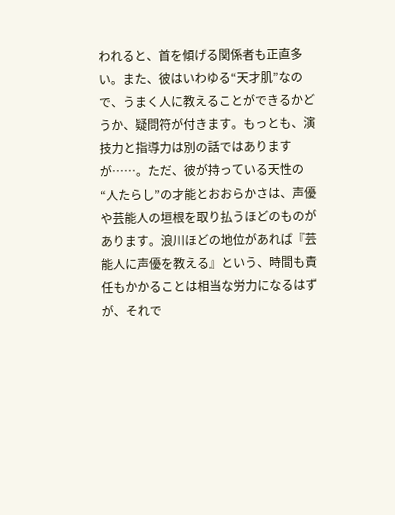われると、首を傾げる関係者も正直多い。また、彼はいわゆる“天才肌”なので、うまく人に教えることができるかどうか、疑問符が付きます。もっとも、演技力と指導力は別の話ではありますが……。ただ、彼が持っている天性の“人たらし”の才能とおおらかさは、声優や芸能人の垣根を取り払うほどのものがあります。浪川ほどの地位があれば『芸能人に声優を教える』という、時間も責任もかかることは相当な労力になるはずが、それで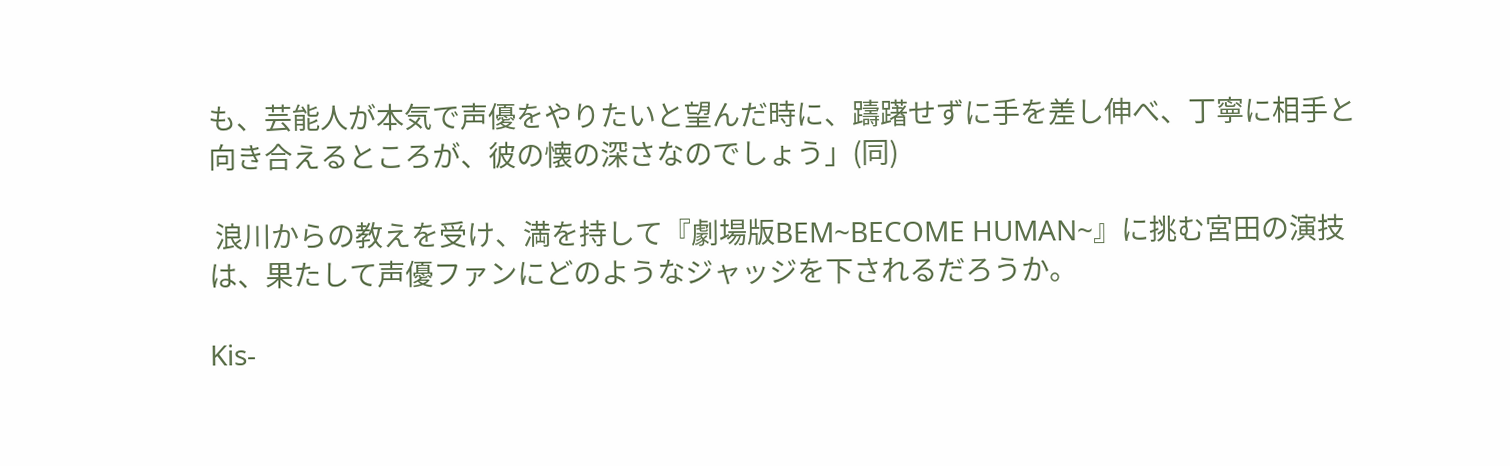も、芸能人が本気で声優をやりたいと望んだ時に、躊躇せずに手を差し伸べ、丁寧に相手と向き合えるところが、彼の懐の深さなのでしょう」(同)

 浪川からの教えを受け、満を持して『劇場版BEM~BECOME HUMAN~』に挑む宮田の演技は、果たして声優ファンにどのようなジャッジを下されるだろうか。

Kis-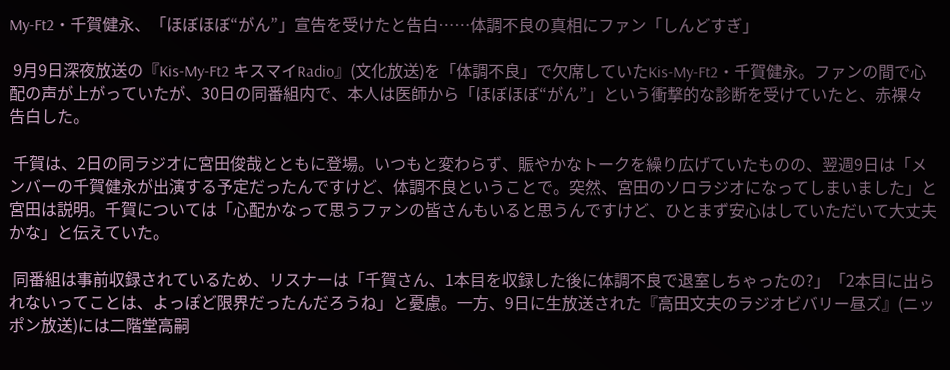My-Ft2・千賀健永、「ほぼほぼ“がん”」宣告を受けたと告白……体調不良の真相にファン「しんどすぎ」

 9月9日深夜放送の『Kis-My-Ft2 キスマイRadio』(文化放送)を「体調不良」で欠席していたKis-My-Ft2・千賀健永。ファンの間で心配の声が上がっていたが、30日の同番組内で、本人は医師から「ほぼほぼ“がん”」という衝撃的な診断を受けていたと、赤裸々告白した。

 千賀は、2日の同ラジオに宮田俊哉とともに登場。いつもと変わらず、賑やかなトークを繰り広げていたものの、翌週9日は「メンバーの千賀健永が出演する予定だったんですけど、体調不良ということで。突然、宮田のソロラジオになってしまいました」と宮田は説明。千賀については「心配かなって思うファンの皆さんもいると思うんですけど、ひとまず安心はしていただいて大丈夫かな」と伝えていた。

 同番組は事前収録されているため、リスナーは「千賀さん、1本目を収録した後に体調不良で退室しちゃったの?」「2本目に出られないってことは、よっぽど限界だったんだろうね」と憂慮。一方、9日に生放送された『高田文夫のラジオビバリー昼ズ』(ニッポン放送)には二階堂高嗣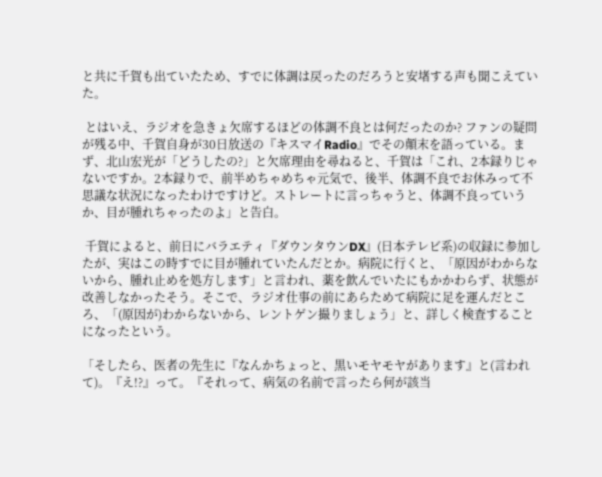と共に千賀も出ていたため、すでに体調は戻ったのだろうと安堵する声も聞こえていた。

 とはいえ、ラジオを急きょ欠席するほどの体調不良とは何だったのか? ファンの疑問が残る中、千賀自身が30日放送の『キスマイRadio』でその顛末を語っている。まず、北山宏光が「どうしたの?」と欠席理由を尋ねると、千賀は「これ、2本録りじゃないですか。2本録りで、前半めちゃめちゃ元気で、後半、体調不良でお休みって不思議な状況になったわけですけど。ストレートに言っちゃうと、体調不良っていうか、目が腫れちゃったのよ」と告白。

 千賀によると、前日にバラエティ『ダウンタウンDX』(日本テレビ系)の収録に参加したが、実はこの時すでに目が腫れていたんだとか。病院に行くと、「原因がわからないから、腫れ止めを処方します」と言われ、薬を飲んでいたにもかかわらず、状態が改善しなかったそう。そこで、ラジオ仕事の前にあらためて病院に足を運んだところ、「(原因が)わからないから、レントゲン撮りましょう」と、詳しく検査することになったという。

「そしたら、医者の先生に『なんかちょっと、黒いモヤモヤがあります』と(言われて)。『え!?』って。『それって、病気の名前で言ったら何が該当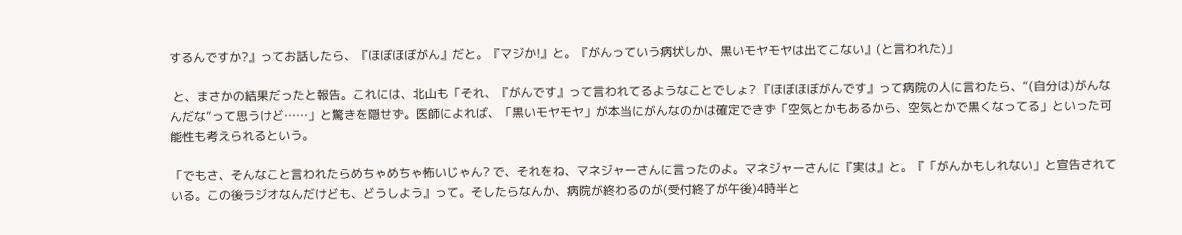するんですか?』ってお話したら、『ほぼほぼがん』だと。『マジか!』と。『がんっていう病状しか、黒いモヤモヤは出てこない』(と言われた)」

 と、まさかの結果だったと報告。これには、北山も「それ、『がんです』って言われてるようなことでしょ? 『ほぼほぼがんです』って病院の人に言わたら、“(自分は)がんなんだな”って思うけど……」と驚きを隠せず。医師によれば、「黒いモヤモヤ」が本当にがんなのかは確定できず「空気とかもあるから、空気とかで黒くなってる」といった可能性も考えられるという。

「でもさ、そんなこと言われたらめちゃめちゃ怖いじゃん? で、それをね、マネジャーさんに言ったのよ。マネジャーさんに『実は』と。『「がんかもしれない」と宣告されている。この後ラジオなんだけども、どうしよう』って。そしたらなんか、病院が終わるのが(受付終了が午後)4時半と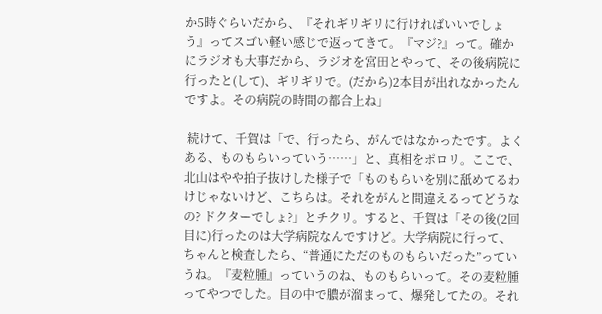か5時ぐらいだから、『それギリギリに行ければいいでしょう』ってスゴい軽い感じで返ってきて。『マジ?』って。確かにラジオも大事だから、ラジオを宮田とやって、その後病院に行ったと(して)、ギリギリで。(だから)2本目が出れなかったんですよ。その病院の時間の都合上ね」

 続けて、千賀は「で、行ったら、がんではなかったです。よくある、ものもらいっていう……」と、真相をポロリ。ここで、北山はやや拍子抜けした様子で「ものもらいを別に舐めてるわけじゃないけど、こちらは。それをがんと間違えるってどうなの? ドクターでしょ?」とチクリ。すると、千賀は「その後(2回目に)行ったのは大学病院なんですけど。大学病院に行って、ちゃんと検査したら、“普通にただのものもらいだった”っていうね。『麦粒腫』っていうのね、ものもらいって。その麦粒腫ってやつでした。目の中で膿が溜まって、爆発してたの。それ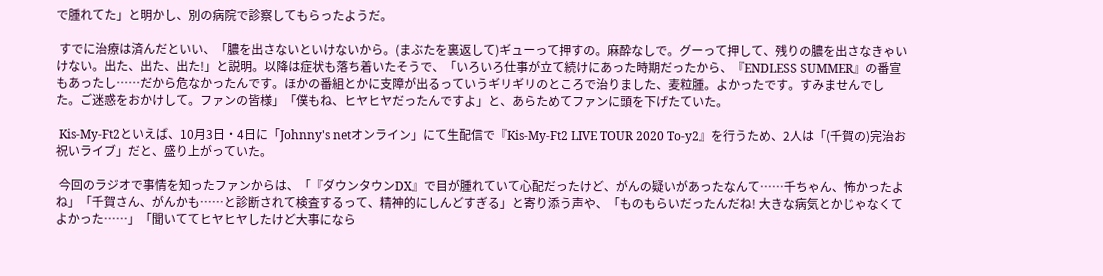で腫れてた」と明かし、別の病院で診察してもらったようだ。

 すでに治療は済んだといい、「膿を出さないといけないから。(まぶたを裏返して)ギューって押すの。麻酔なしで。グーって押して、残りの膿を出さなきゃいけない。出た、出た、出た!」と説明。以降は症状も落ち着いたそうで、「いろいろ仕事が立て続けにあった時期だったから、『ENDLESS SUMMER』の番宣もあったし……だから危なかったんです。ほかの番組とかに支障が出るっていうギリギリのところで治りました、麦粒腫。よかったです。すみませんでした。ご迷惑をおかけして。ファンの皆様」「僕もね、ヒヤヒヤだったんですよ」と、あらためてファンに頭を下げたていた。

 Kis-My-Ft2といえば、10月3日・4日に「Johnny's netオンライン」にて生配信で『Kis-My-Ft2 LIVE TOUR 2020 To-y2』を行うため、2人は「(千賀の)完治お祝いライブ」だと、盛り上がっていた。

 今回のラジオで事情を知ったファンからは、「『ダウンタウンDX』で目が腫れていて心配だったけど、がんの疑いがあったなんて……千ちゃん、怖かったよね」「千賀さん、がんかも……と診断されて検査するって、精神的にしんどすぎる」と寄り添う声や、「ものもらいだったんだね! 大きな病気とかじゃなくてよかった……」「聞いててヒヤヒヤしたけど大事になら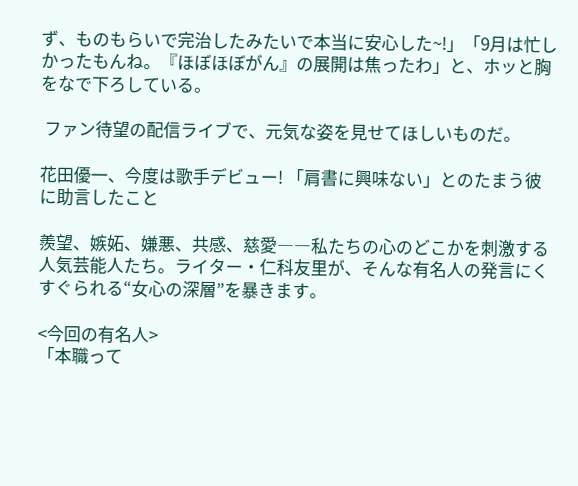ず、ものもらいで完治したみたいで本当に安心した~!」「9月は忙しかったもんね。『ほぼほぼがん』の展開は焦ったわ」と、ホッと胸をなで下ろしている。

 ファン待望の配信ライブで、元気な姿を見せてほしいものだ。

花田優一、今度は歌手デビュー! 「肩書に興味ない」とのたまう彼に助言したこと

羨望、嫉妬、嫌悪、共感、慈愛――私たちの心のどこかを刺激する人気芸能人たち。ライター・仁科友里が、そんな有名人の発言にくすぐられる“女心の深層”を暴きます。

<今回の有名人>
「本職って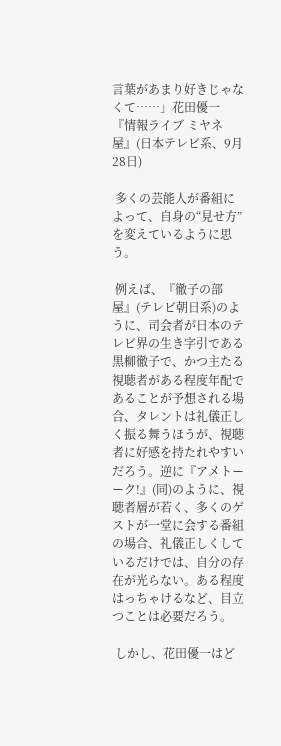言葉があまり好きじゃなくて……」花田優一
『情報ライブ ミヤネ屋』(日本テレビ系、9月28日)

 多くの芸能人が番組によって、自身の“見せ方”を変えているように思う。

 例えば、『徹子の部屋』(テレビ朝日系)のように、司会者が日本のテレビ界の生き字引である黒柳徹子で、かつ主たる視聴者がある程度年配であることが予想される場合、タレントは礼儀正しく振る舞うほうが、視聴者に好感を持たれやすいだろう。逆に『アメトーーク!』(同)のように、視聴者層が若く、多くのゲストが一堂に会する番組の場合、礼儀正しくしているだけでは、自分の存在が光らない。ある程度はっちゃけるなど、目立つことは必要だろう。

 しかし、花田優一はど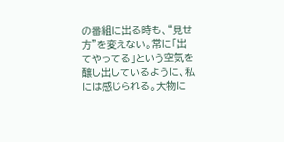の番組に出る時も、“見せ方”を変えない。常に「出てやってる」という空気を醸し出しているように、私には感じられる。大物に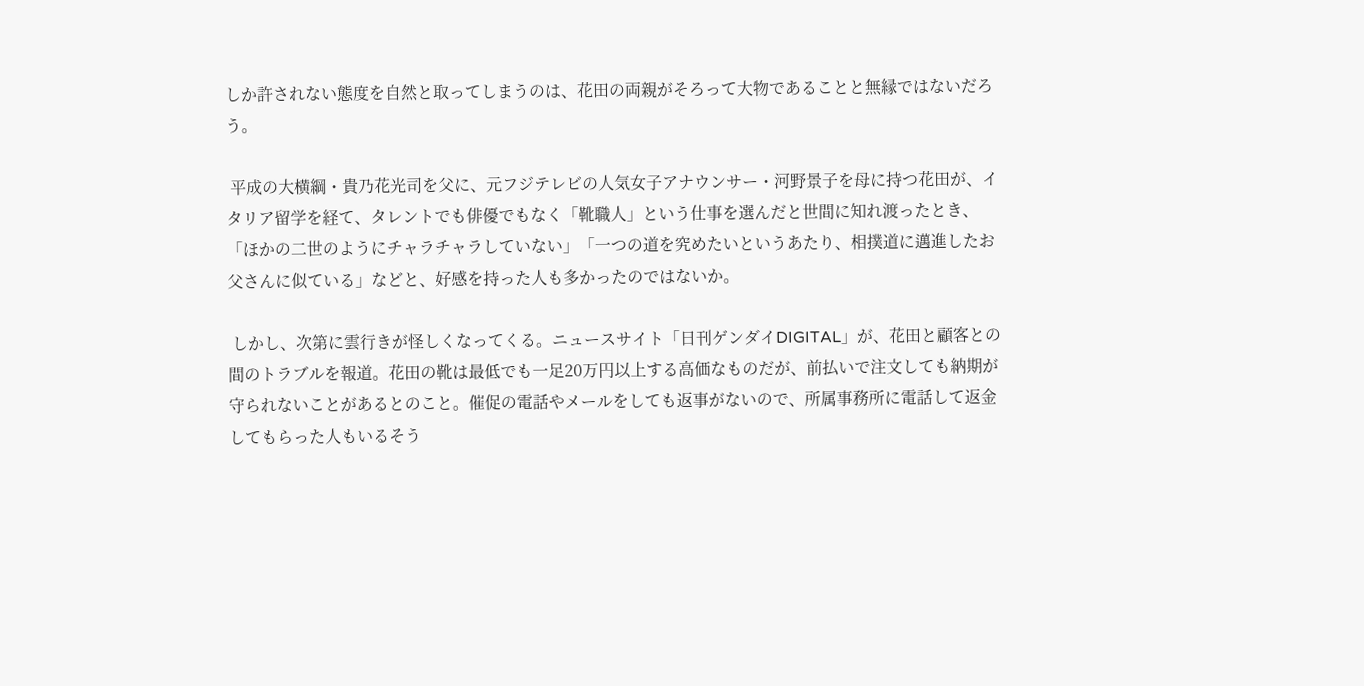しか許されない態度を自然と取ってしまうのは、花田の両親がそろって大物であることと無縁ではないだろう。

 平成の大横綱・貴乃花光司を父に、元フジテレビの人気女子アナウンサー・河野景子を母に持つ花田が、イタリア留学を経て、タレントでも俳優でもなく「靴職人」という仕事を選んだと世間に知れ渡ったとき、「ほかの二世のようにチャラチャラしていない」「一つの道を究めたいというあたり、相撲道に邁進したお父さんに似ている」などと、好感を持った人も多かったのではないか。

 しかし、次第に雲行きが怪しくなってくる。ニュースサイト「日刊ゲンダイDIGITAL」が、花田と顧客との間のトラブルを報道。花田の靴は最低でも一足20万円以上する高価なものだが、前払いで注文しても納期が守られないことがあるとのこと。催促の電話やメールをしても返事がないので、所属事務所に電話して返金してもらった人もいるそう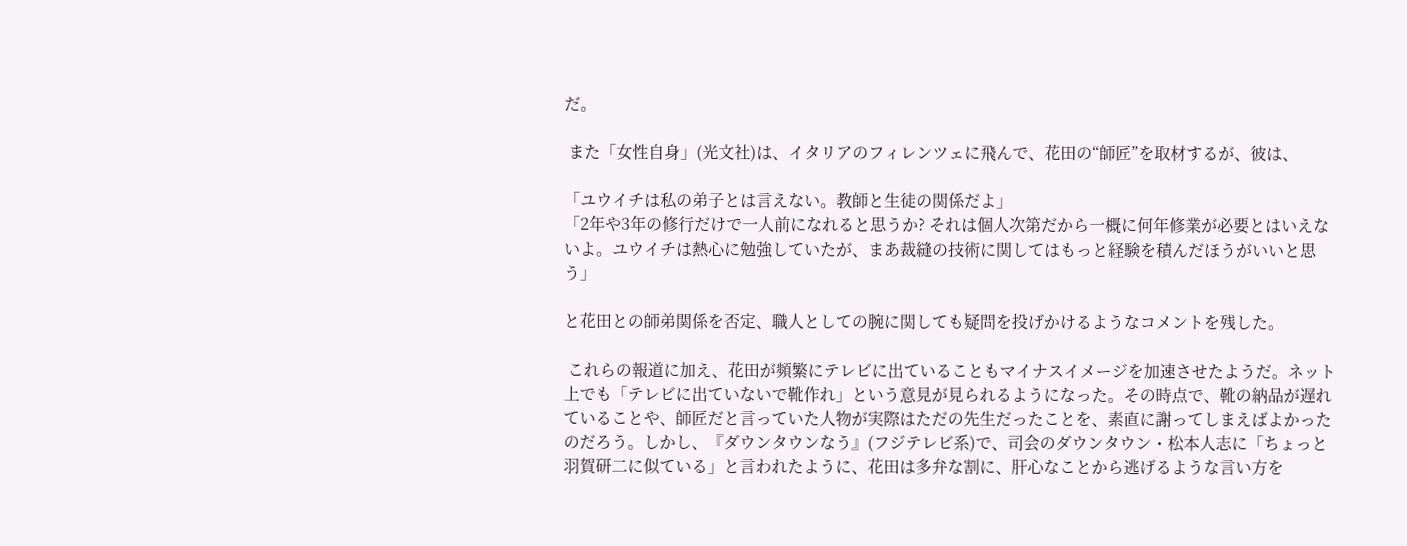だ。

 また「女性自身」(光文社)は、イタリアのフィレンツェに飛んで、花田の“師匠”を取材するが、彼は、

「ユウイチは私の弟子とは言えない。教師と生徒の関係だよ」
「2年や3年の修行だけで一人前になれると思うか? それは個人次第だから一概に何年修業が必要とはいえないよ。ユウイチは熱心に勉強していたが、まあ裁縫の技術に関してはもっと経験を積んだほうがいいと思う」

と花田との師弟関係を否定、職人としての腕に関しても疑問を投げかけるようなコメントを残した。

 これらの報道に加え、花田が頻繁にテレビに出ていることもマイナスイメージを加速させたようだ。ネット上でも「テレビに出ていないで靴作れ」という意見が見られるようになった。その時点で、靴の納品が遅れていることや、師匠だと言っていた人物が実際はただの先生だったことを、素直に謝ってしまえばよかったのだろう。しかし、『ダウンタウンなう』(フジテレビ系)で、司会のダウンタウン・松本人志に「ちょっと羽賀研二に似ている」と言われたように、花田は多弁な割に、肝心なことから逃げるような言い方を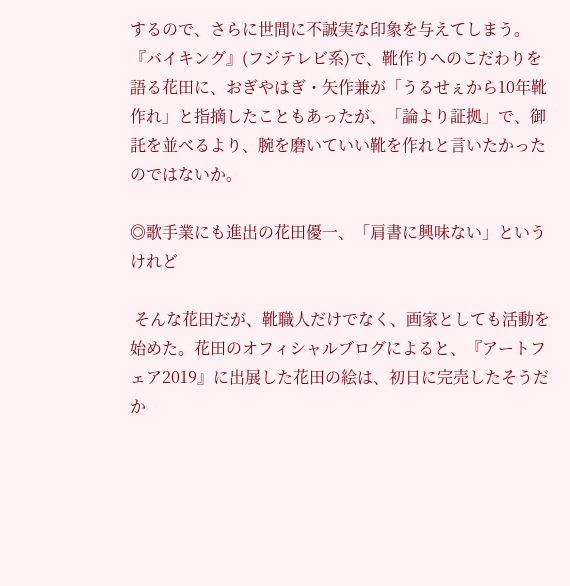するので、さらに世間に不誠実な印象を与えてしまう。『バイキング』(フジテレビ系)で、靴作りへのこだわりを語る花田に、おぎやはぎ・矢作兼が「うるせぇから10年靴作れ」と指摘したこともあったが、「論より証拠」で、御託を並べるより、腕を磨いていい靴を作れと言いたかったのではないか。

◎歌手業にも進出の花田優一、「肩書に興味ない」というけれど

 そんな花田だが、靴職人だけでなく、画家としても活動を始めた。花田のオフィシャルブログによると、『アートフェア2019』に出展した花田の絵は、初日に完売したそうだか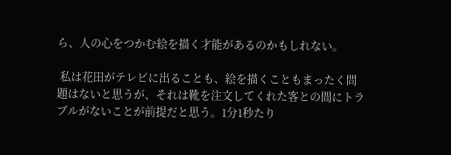ら、人の心をつかむ絵を描く才能があるのかもしれない。

 私は花田がテレビに出ることも、絵を描くこともまったく問題はないと思うが、それは靴を注文してくれた客との間にトラブルがないことが前提だと思う。1分1秒たり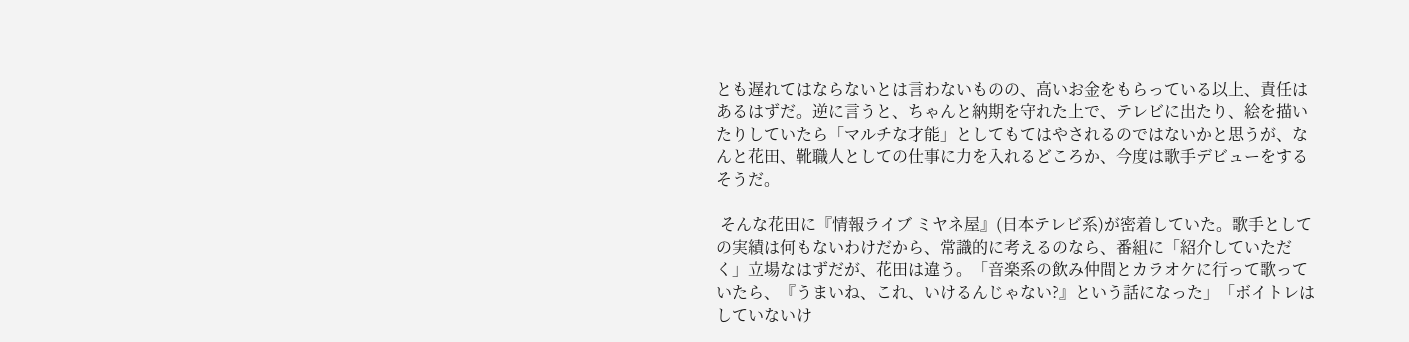とも遅れてはならないとは言わないものの、高いお金をもらっている以上、責任はあるはずだ。逆に言うと、ちゃんと納期を守れた上で、テレビに出たり、絵を描いたりしていたら「マルチな才能」としてもてはやされるのではないかと思うが、なんと花田、靴職人としての仕事に力を入れるどころか、今度は歌手デビューをするそうだ。

 そんな花田に『情報ライブ ミヤネ屋』(日本テレビ系)が密着していた。歌手としての実績は何もないわけだから、常識的に考えるのなら、番組に「紹介していただく」立場なはずだが、花田は違う。「音楽系の飲み仲間とカラオケに行って歌っていたら、『うまいね、これ、いけるんじゃない?』という話になった」「ボイトレはしていないけ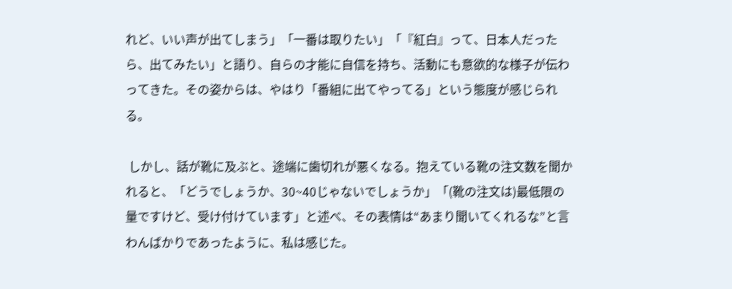れど、いい声が出てしまう」「一番は取りたい」「『紅白』って、日本人だったら、出てみたい」と語り、自らの才能に自信を持ち、活動にも意欲的な様子が伝わってきた。その姿からは、やはり「番組に出てやってる」という態度が感じられる。

 しかし、話が靴に及ぶと、途端に歯切れが悪くなる。抱えている靴の注文数を聞かれると、「どうでしょうか、30~40じゃないでしょうか」「(靴の注文は)最低限の量ですけど、受け付けています」と述べ、その表情は“あまり聞いてくれるな”と言わんばかりであったように、私は感じた。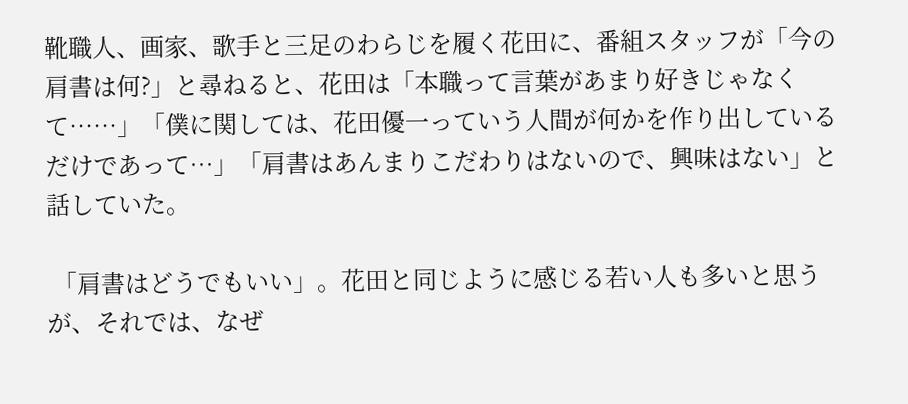靴職人、画家、歌手と三足のわらじを履く花田に、番組スタッフが「今の肩書は何?」と尋ねると、花田は「本職って言葉があまり好きじゃなくて……」「僕に関しては、花田優一っていう人間が何かを作り出しているだけであって…」「肩書はあんまりこだわりはないので、興味はない」と話していた。

 「肩書はどうでもいい」。花田と同じように感じる若い人も多いと思うが、それでは、なぜ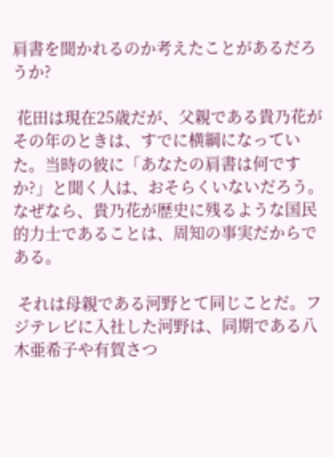肩書を聞かれるのか考えたことがあるだろうか?

 花田は現在25歳だが、父親である貴乃花がその年のときは、すでに横綱になっていた。当時の彼に「あなたの肩書は何ですか?」と聞く人は、おそらくいないだろう。なぜなら、貴乃花が歴史に残るような国民的力士であることは、周知の事実だからである。

 それは母親である河野とて同じことだ。フジテレビに入社した河野は、同期である八木亜希子や有賀さつ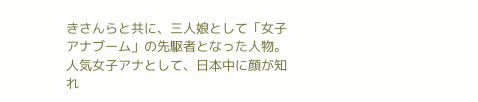きさんらと共に、三人娘として「女子アナブーム」の先駆者となった人物。人気女子アナとして、日本中に顔が知れ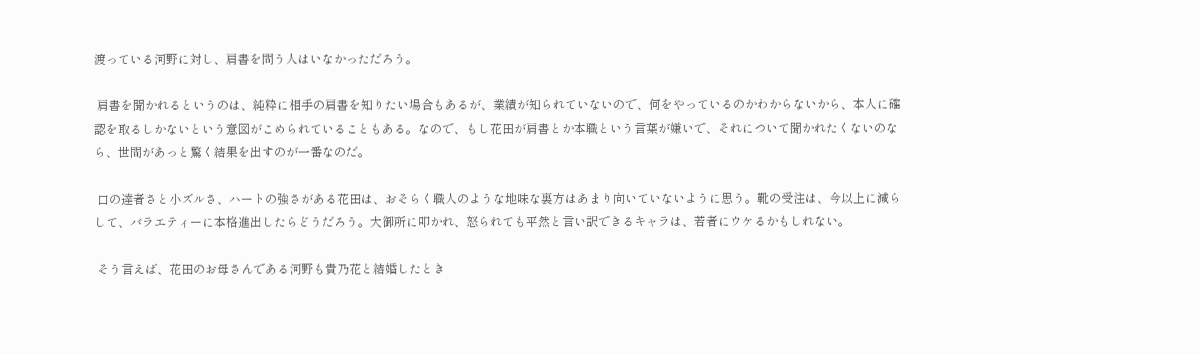渡っている河野に対し、肩書を問う人はいなかっただろう。

 肩書を聞かれるというのは、純粋に相手の肩書を知りたい場合もあるが、業績が知られていないので、何をやっているのかわからないから、本人に確認を取るしかないという意図がこめられていることもある。なので、もし花田が肩書とか本職という言葉が嫌いで、それについて聞かれたくないのなら、世間があっと驚く結果を出すのが一番なのだ。

 口の達者さと小ズルさ、ハートの強さがある花田は、おそらく職人のような地味な裏方はあまり向いていないように思う。靴の受注は、今以上に減らして、バラエティーに本格進出したらどうだろう。大御所に叩かれ、怒られても平然と言い訳できるキャラは、若者にウケるかもしれない。

 そう言えば、花田のお母さんである河野も貴乃花と結婚したとき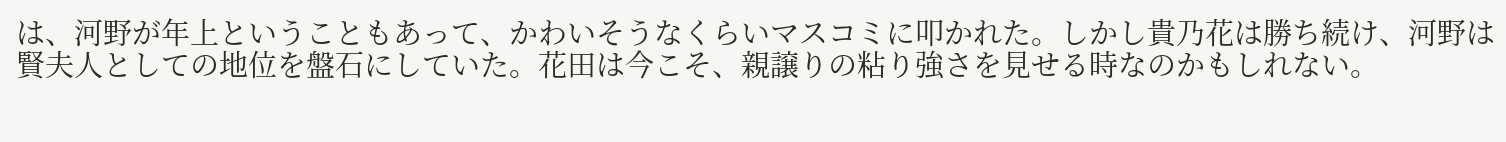は、河野が年上ということもあって、かわいそうなくらいマスコミに叩かれた。しかし貴乃花は勝ち続け、河野は賢夫人としての地位を盤石にしていた。花田は今こそ、親譲りの粘り強さを見せる時なのかもしれない。